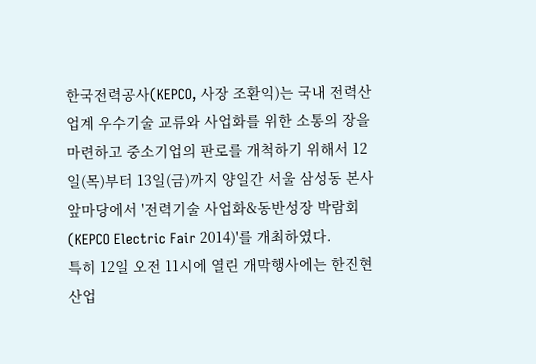한국전력공사(KEPCO, 사장 조환익)는 국내 전력산업계 우수기술 교류와 사업화를 위한 소통의 장을 마련하고 중소기업의 판로를 개척하기 위해서 12일(목)부터 13일(금)까지 양일간 서울 삼성동 본사 앞마당에서 '전력기술 사업화&동반성장 박람회(KEPCO Electric Fair 2014)'를 개최하였다.
특히 12일 오전 11시에 열린 개막행사에는 한진현 산업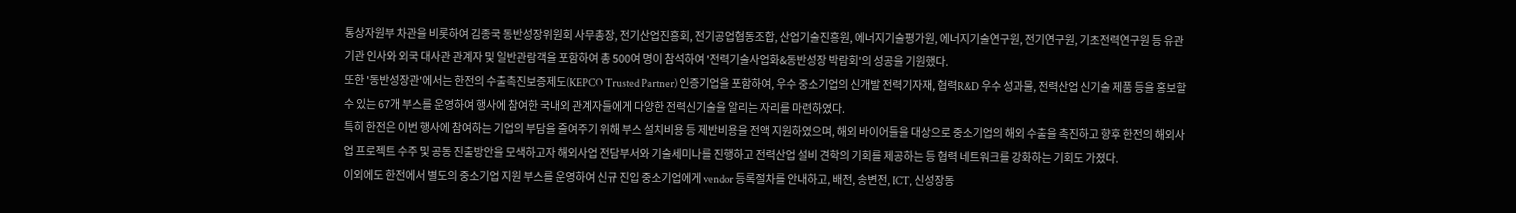통상자원부 차관을 비롯하여 김종국 동반성장위원회 사무총장, 전기산업진흥회, 전기공업협동조합, 산업기술진흥원, 에너지기술평가원, 에너지기술연구원, 전기연구원, 기초전력연구원 등 유관기관 인사와 외국 대사관 관계자 및 일반관람객을 포함하여 총 500여 명이 참석하여 '전력기술사업화&동반성장 박람회'의 성공을 기원했다.
또한 '동반성장관'에서는 한전의 수출촉진보증제도(KEPCO Trusted Partner) 인증기업을 포함하여, 우수 중소기업의 신개발 전력기자재, 협력R&D 우수 성과물, 전력산업 신기술 제품 등을 홍보할 수 있는 67개 부스를 운영하여 행사에 참여한 국내외 관계자들에게 다양한 전력신기술을 알리는 자리를 마련하였다.
특히 한전은 이번 행사에 참여하는 기업의 부담을 줄여주기 위해 부스 설치비용 등 제반비용을 전액 지원하였으며, 해외 바이어들을 대상으로 중소기업의 해외 수출을 촉진하고 향후 한전의 해외사업 프로젝트 수주 및 공동 진출방안을 모색하고자 해외사업 전담부서와 기술세미나를 진행하고 전력산업 설비 견학의 기회를 제공하는 등 협력 네트워크를 강화하는 기회도 가졌다.
이외에도 한전에서 별도의 중소기업 지원 부스를 운영하여 신규 진입 중소기업에게 vendor 등록절차를 안내하고, 배전, 송변전, ICT, 신성장동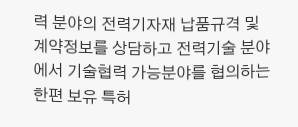력 분야의 전력기자재 납품규격 및 계약정보를 상담하고 전력기술 분야에서 기술협력 가능분야를 협의하는 한편 보유 특허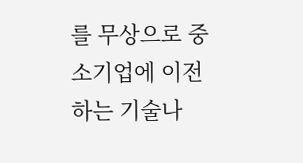를 무상으로 중소기업에 이전하는 기술나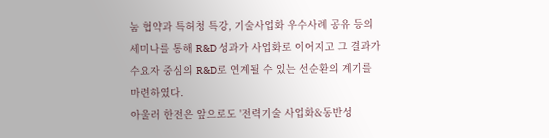눔 협약과 특허청 특강, 기술사업화 우수사례 공유 등의 세미나를 통해 R&D 성과가 사업화로 이어지고 그 결과가 수요자 중심의 R&D로 연계될 수 있는 선순환의 계기를 마련하였다.
아울러 한전은 앞으로도 '전력기술 사업화&동반성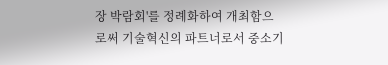장 박람회'를 정례화하여 개최함으로써 기술혁신의 파트너로서 중소기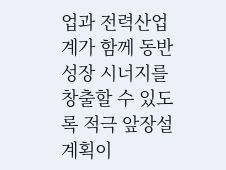업과 전력산업계가 함께 동반성장 시너지를 창출할 수 있도록 적극 앞장설 계획이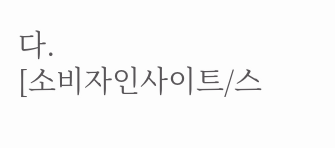다.
[소비자인사이트/스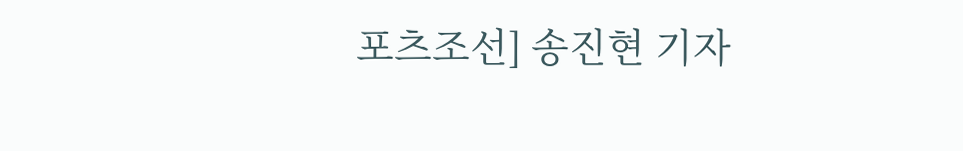포츠조선] 송진현 기자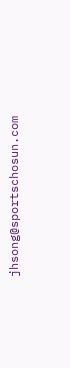jhsong@sportschosun.com